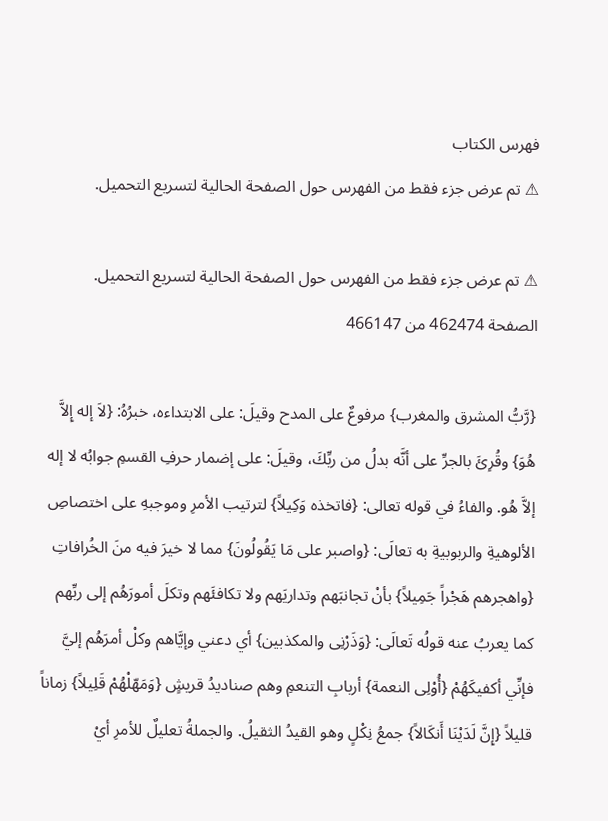فهرس الكتاب
⚠ تم عرض جزء فقط من الفهرس حول الصفحة الحالية لتسريع التحميل.

⚠ تم عرض جزء فقط من الفهرس حول الصفحة الحالية لتسريع التحميل.
الصفحة 462474 من 466147

{رَّبُّ المشرق والمغرب} مرفوعٌ على المدح وقيلَ: على الابتداءه، خبرُهُ: {لاَ إله إِلاَّ هُوَ} وقُرِئَ بالجرِّ على أنَّه بدلُ من ربِّكَ، وقيلَ: على إضمار حرفِ القسمِ جوابُه لا إله إلاَّ هُو. والفاءُ في قوله تعالى: {فاتخذه وَكِيلاً} لترتيب الأمرِ وموجبهِ على اختصاصِ الألوهيةِ والربوبيةِ به تعالَى: {واصبر على مَا يَقُولُونَ} مما لا خيرَ فيه منَ الخُرافاتِ {واهجرهم هَجْراً جَمِيلاً} بأنْ تجانبَهم وتداريَهم ولا تكافئَهم وتكلَ أمورَهُم إلى ربِّهم كما يعربُ عنه قولُه تَعالَى: {وَذَرْنِى والمكذبين} أي دعني وإيَّاهم وكلْ أمرَهُم إليَّ فإنِّي أكفيكَهُمْ {أُوْلِى النعمة} أربابِ التنعمِ وهم صناديدُ قريشٍ {وَمَهّلْهُمْ قَلِيلاً} زماناً قليلاً {إِنَّ لَدَيْنَا أَنكَالاً} جمعُ نِكْلٍ وهو القيدُ الثقيلُ. والجملةُ تعليلٌ للأمرِ أيْ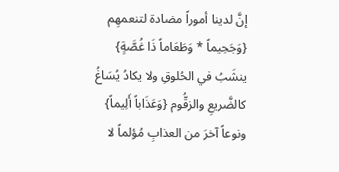إنَّ لدينا أموراً مضادة لتنعمهِم {وَجَحِيماً * وَطَعَاماً ذَا غُصَّةٍ} ينشَبُ في الحُلوقِ ولا يكادُ يُسَاغُ كالضَّريعِ والزقُّوم {وَعَذَاباً أَلِيماً} ونوعاً آخرَ من العذابِ مُؤلماً لا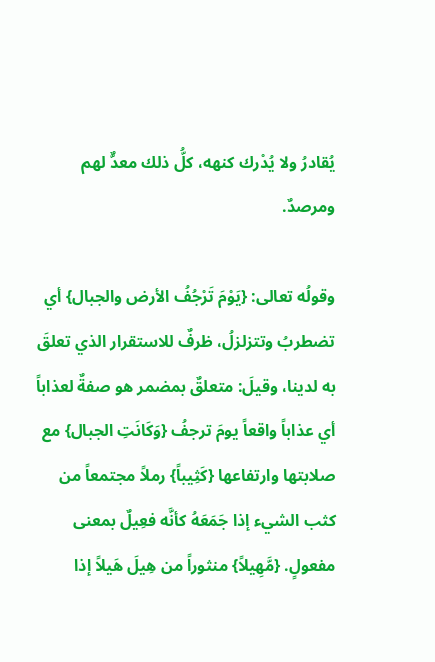يُقادرُ ولا يُدْرك كنهه، كلُّ ذلك معدٌّ لهم ومرصدٌ.

وقولُه تعالى: {يَوْمَ تَرْجُفُ الأرض والجبال} أي تضطربُ وتتزلزلُ، ظرفٌ للاستقرار الذي تعلقَ به لدينا، وقيلَ: متعلقٌ بمضمر هو صفةٌ لعذاباً أي عذاباً واقعاً يومَ ترجفُ {وَكَانَتِ الجبال} مع صلابتها وارتفاعها {كَثِيباً} رملاً مجتمعاً من كثب الشيء إذا جَمَعَهُ كأنَّه فعِيلٌ بمعنى مفعولٍ. {مَّهِيلاً} منثوراً من هِيلَ هَيلاً إذا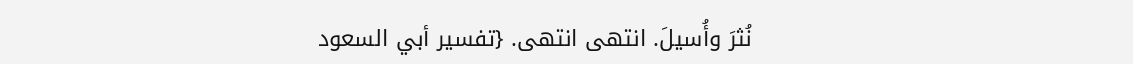نُثرَ وأُسيلَ. انتهى انتهى. {تفسير أبي السعود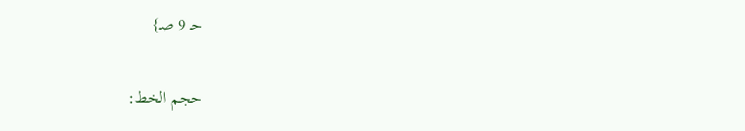حـ 9 صـ}

حجم الخط: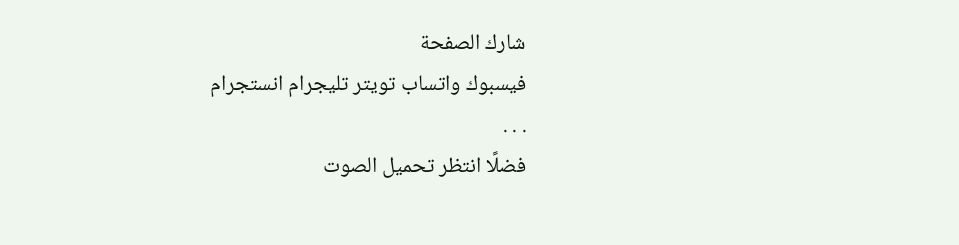شارك الصفحة
فيسبوك واتساب تويتر تليجرام انستجرام
. . .
فضلًا انتظر تحميل الصوت